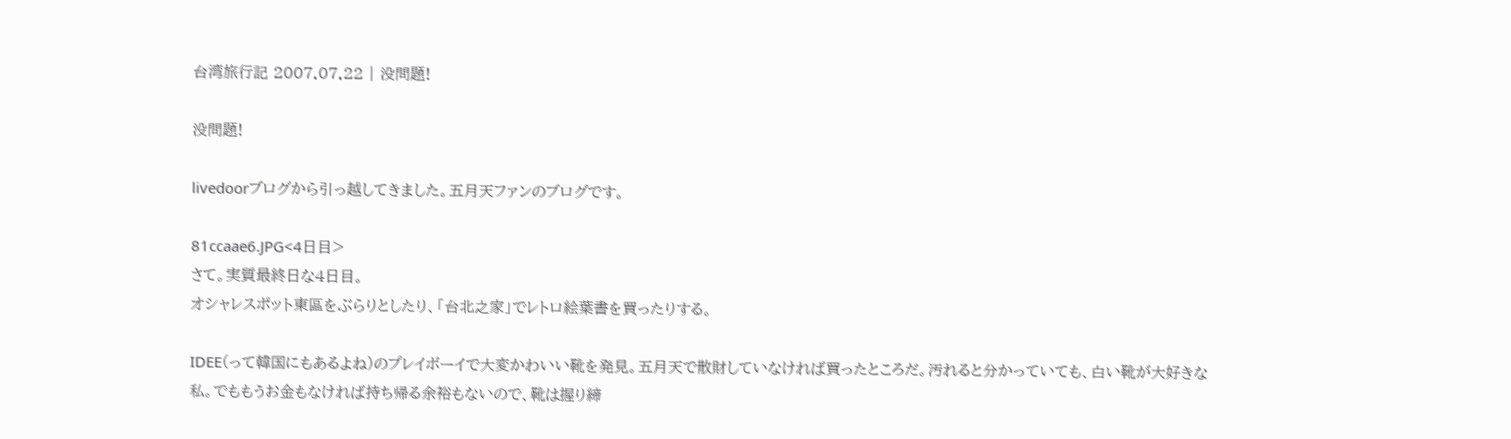台湾旅行記 2007.07.22 | 没問題!

没問題!

livedoorブログから引っ越してきました。五月天ファンのブログです。

81ccaae6.JPG<4日目>
さて。実質最終日な4日目。
オシャレスポット東區をぶらりとしたり、「台北之家」でレトロ絵葉書を買ったりする。

IDEE(って韓国にもあるよね)のプレイボーイで大変かわいい靴を発見。五月天で散財していなければ買ったところだ。汚れると分かっていても、白い靴が大好きな私。でももうお金もなければ持ち帰る余裕もないので、靴は握り締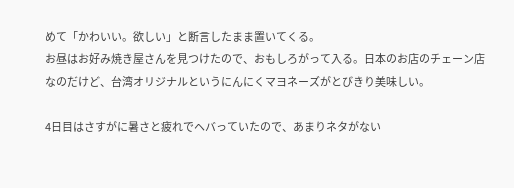めて「かわいい。欲しい」と断言したまま置いてくる。
お昼はお好み焼き屋さんを見つけたので、おもしろがって入る。日本のお店のチェーン店なのだけど、台湾オリジナルというにんにくマヨネーズがとびきり美味しい。

4日目はさすがに暑さと疲れでヘバっていたので、あまりネタがない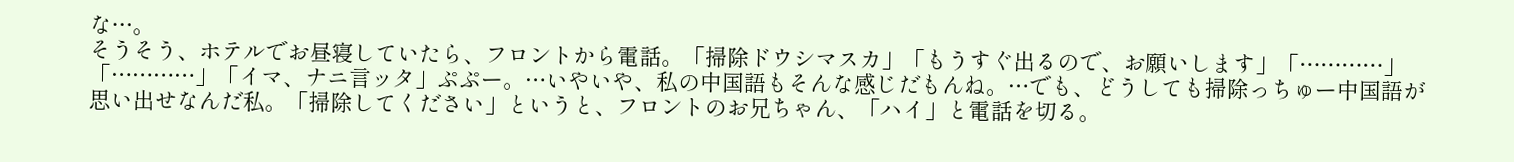な…。
そうそう、ホテルでお昼寝していたら、フロントから電話。「掃除ドウシマスカ」「もうすぐ出るので、お願いします」「…………」「…………」「イマ、ナニ言ッタ」ぷぷー。…いやいや、私の中国語もそんな感じだもんね。…でも、どうしても掃除っちゅー中国語が思い出せなんだ私。「掃除してください」というと、フロントのお兄ちゃん、「ハイ」と電話を切る。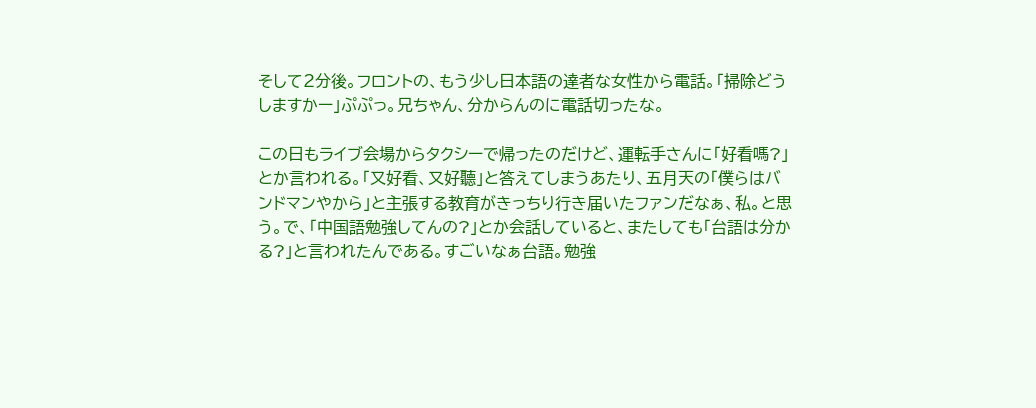そして2分後。フロントの、もう少し日本語の達者な女性から電話。「掃除どうしますかー」ぷぷっ。兄ちゃん、分からんのに電話切ったな。

この日もライブ会場からタクシーで帰ったのだけど、運転手さんに「好看嗎?」とか言われる。「又好看、又好聽」と答えてしまうあたり、五月天の「僕らはバンドマンやから」と主張する教育がきっちり行き届いたファンだなぁ、私。と思う。で、「中国語勉強してんの?」とか会話していると、またしても「台語は分かる?」と言われたんである。すごいなぁ台語。勉強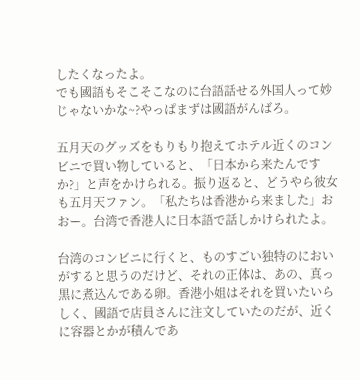したくなったよ。
でも國語もそこそこなのに台語話せる外国人って妙じゃないかな~?やっぱまずは國語がんばろ。

五月天のグッズをもりもり抱えてホテル近くのコンビニで買い物していると、「日本から来たんですか?」と声をかけられる。振り返ると、どうやら彼女も五月天ファン。「私たちは香港から来ました」おおー。台湾で香港人に日本語で話しかけられたよ。

台湾のコンビニに行くと、ものすごい独特のにおいがすると思うのだけど、それの正体は、あの、真っ黒に煮込んである卵。香港小姐はそれを買いたいらしく、國語で店員さんに注文していたのだが、近くに容器とかが積んであ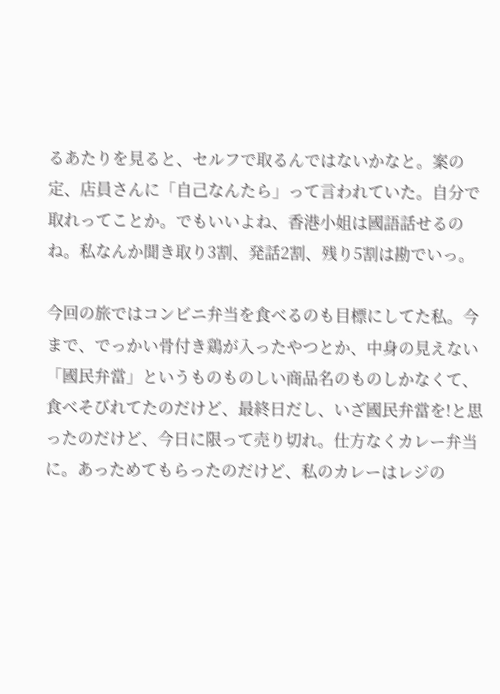るあたりを見ると、セルフで取るんではないかなと。案の定、店員さんに「自己なんたら」って言われていた。自分で取れってことか。でもいいよね、香港小姐は國語話せるのね。私なんか聞き取り3割、発話2割、残り5割は勘でいっ。

今回の旅ではコンビニ弁当を食べるのも目標にしてた私。今まで、でっかい骨付き鶏が入ったやつとか、中身の見えない「國民弁當」というものものしい商品名のものしかなくて、食べそびれてたのだけど、最終日だし、いざ國民弁當を!と思ったのだけど、今日に限って売り切れ。仕方なくカレー弁当に。あっためてもらったのだけど、私のカレーはレジの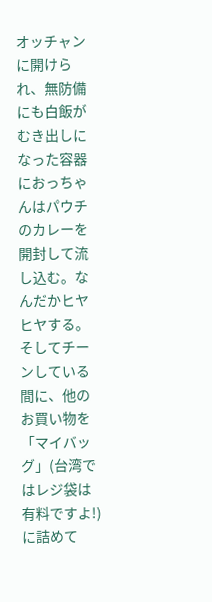オッチャンに開けられ、無防備にも白飯がむき出しになった容器におっちゃんはパウチのカレーを開封して流し込む。なんだかヒヤヒヤする。そしてチーンしている間に、他のお買い物を「マイバッグ」(台湾ではレジ袋は有料ですよ!)に詰めて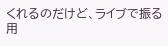くれるのだけど、ライブで振る用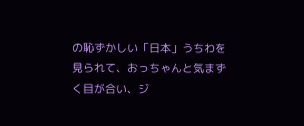の恥ずかしい「日本」うちわを見られて、おっちゃんと気まずく目が合い、ジ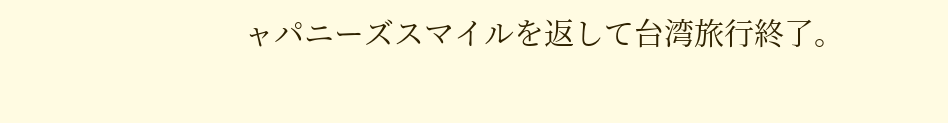ャパニーズスマイルを返して台湾旅行終了。